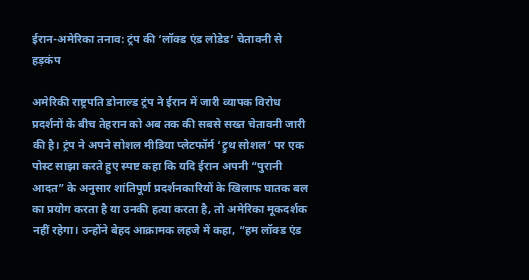ईरान-अमेरिका तनाव: ट्रंप की ‘लॉक्ड एंड लोडेड’ चेतावनी से हड़कंप

अमेरिकी राष्ट्रपति डोनाल्ड ट्रंप ने ईरान में जारी व्यापक विरोध प्रदर्शनों के बीच तेहरान को अब तक की सबसे सख्त चेतावनी जारी की है। ट्रंप ने अपने सोशल मीडिया प्लेटफॉर्म ‘ट्रुथ सोशल’ पर एक पोस्ट साझा करते हुए स्पष्ट कहा कि यदि ईरान अपनी “पुरानी आदत” के अनुसार शांतिपूर्ण प्रदर्शनकारियों के खिलाफ घातक बल का प्रयोग करता है या उनकी हत्या करता है, तो अमेरिका मूकदर्शक नहीं रहेगा। उन्होंने बेहद आक्रामक लहजे में कहा, “हम लॉक्ड एंड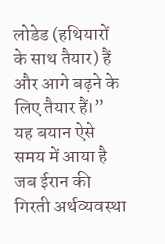लोडेड (हथियारों के साथ तैयार) हैं और आगे बढ़ने के लिए तैयार हैं।” यह बयान ऐसे समय में आया है जब ईरान की गिरती अर्थव्यवस्था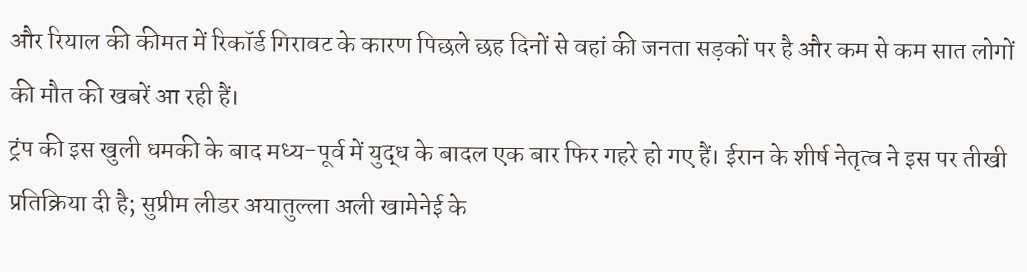और रियाल की कीमत में रिकॉर्ड गिरावट के कारण पिछले छह दिनों से वहां की जनता सड़कों पर है और कम से कम सात लोगों की मौत की खबरें आ रही हैं।
ट्रंप की इस खुली धमकी के बाद मध्य-पूर्व में युद्ध के बादल एक बार फिर गहरे हो गए हैं। ईरान के शीर्ष नेतृत्व ने इस पर तीखी प्रतिक्रिया दी है; सुप्रीम लीडर अयातुल्ला अली खामेनेई के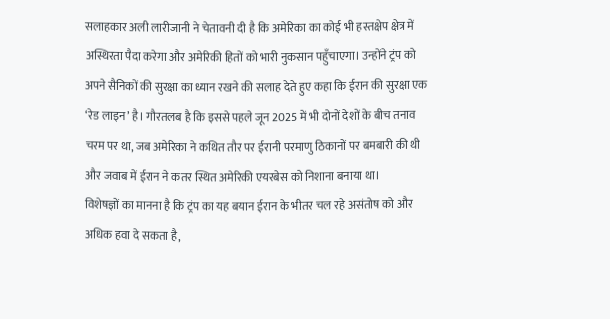सलाहकार अली लारीजानी ने चेतावनी दी है कि अमेरिका का कोई भी हस्तक्षेप क्षेत्र में अस्थिरता पैदा करेगा और अमेरिकी हितों को भारी नुकसान पहुँचाएगा। उन्होंने ट्रंप को अपने सैनिकों की सुरक्षा का ध्यान रखने की सलाह देते हुए कहा कि ईरान की सुरक्षा एक ‘रेड लाइन’ है। गौरतलब है कि इससे पहले जून 2025 में भी दोनों देशों के बीच तनाव चरम पर था, जब अमेरिका ने कथित तौर पर ईरानी परमाणु ठिकानों पर बमबारी की थी और जवाब में ईरान ने कतर स्थित अमेरिकी एयरबेस को निशाना बनाया था।
विशेषज्ञों का मानना है कि ट्रंप का यह बयान ईरान के भीतर चल रहे असंतोष को और अधिक हवा दे सकता है,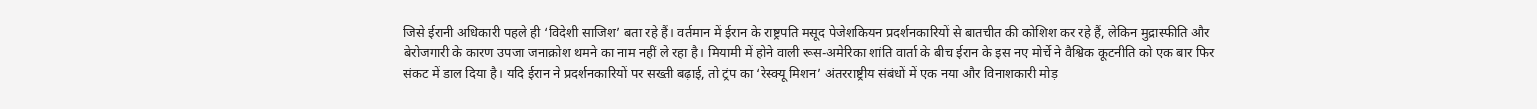जिसे ईरानी अधिकारी पहले ही ‘विदेशी साजिश’ बता रहे हैं। वर्तमान में ईरान के राष्ट्रपति मसूद पेजेशकियन प्रदर्शनकारियों से बातचीत की कोशिश कर रहे हैं, लेकिन मुद्रास्फीति और बेरोजगारी के कारण उपजा जनाक्रोश थमने का नाम नहीं ले रहा है। मियामी में होने वाली रूस-अमेरिका शांति वार्ता के बीच ईरान के इस नए मोर्चे ने वैश्विक कूटनीति को एक बार फिर संकट में डाल दिया है। यदि ईरान ने प्रदर्शनकारियों पर सख्ती बढ़ाई, तो ट्रंप का ‘रेस्क्यू मिशन’ अंतरराष्ट्रीय संबंधों में एक नया और विनाशकारी मोड़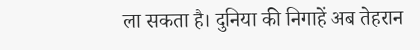ला सकता है। दुनिया की निगाहें अब तेहरान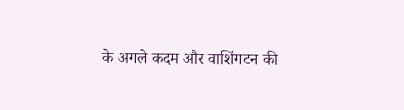के अगले कदम और वाशिंगटन की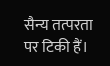सैन्य तत्परता पर टिकी हैं।